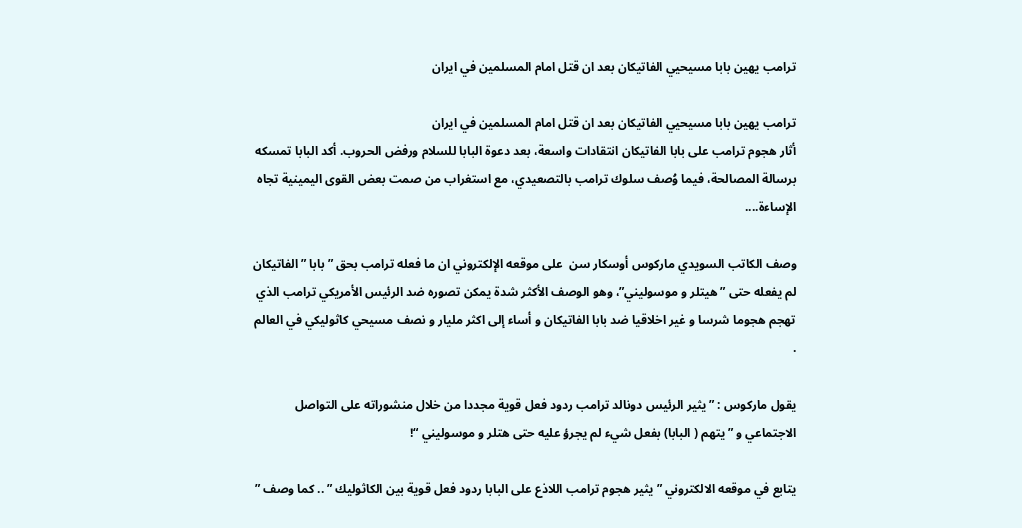ترامب يهين بابا مسيحيي الفاتيكان بعد ان قتل امام المسلمين في ايران

ترامب يهين بابا مسيحيي الفاتيكان بعد ان قتل امام المسلمين في ايران
أثار هجوم ترامب على بابا الفاتيكان انتقادات واسعة، بعد دعوة البابا للسلام ورفض الحروب. أكد البابا تمسكه برسالة المصالحة، فيما وُصف سلوك ترامب بالتصعيدي، مع استغراب من صمت بعض القوى اليمينية تجاه الإساءة....

وصف الكاتب السويدي ماركوس أوسكار سن  على موقعه الإلكتروني ان ما فعله ترامب بحق ” بابا ” الفاتيكان لم يفعله حتى ” هيتلر و موسوليني”، وهو الوصف الأكثر شدة يمكن تصوره ضد الرئيس الأمريكي ترامب الذي تهجم هجوما شرسا و غير اخلاقيا ضد بابا الفاتيكان و أساء إلى اكثر مليار و نصف مسيحي كاثوليكي في العالم .

يقول ماركوس : ” يثير الرئيس دونالد ترامب ردود فعل قوية مجددا من خلال منشوراته على التواصل الاجتماعي و ” يتهم ( البابا) بفعل شيء لم يجرؤ عليه حتى هتلر و موسوليني “!

يتابع في موقعه الالكتروني ” يثير هجوم ترامب اللاذع على البابا ردود فعل قوية بين الكاثوليك ” .. كما وصف ”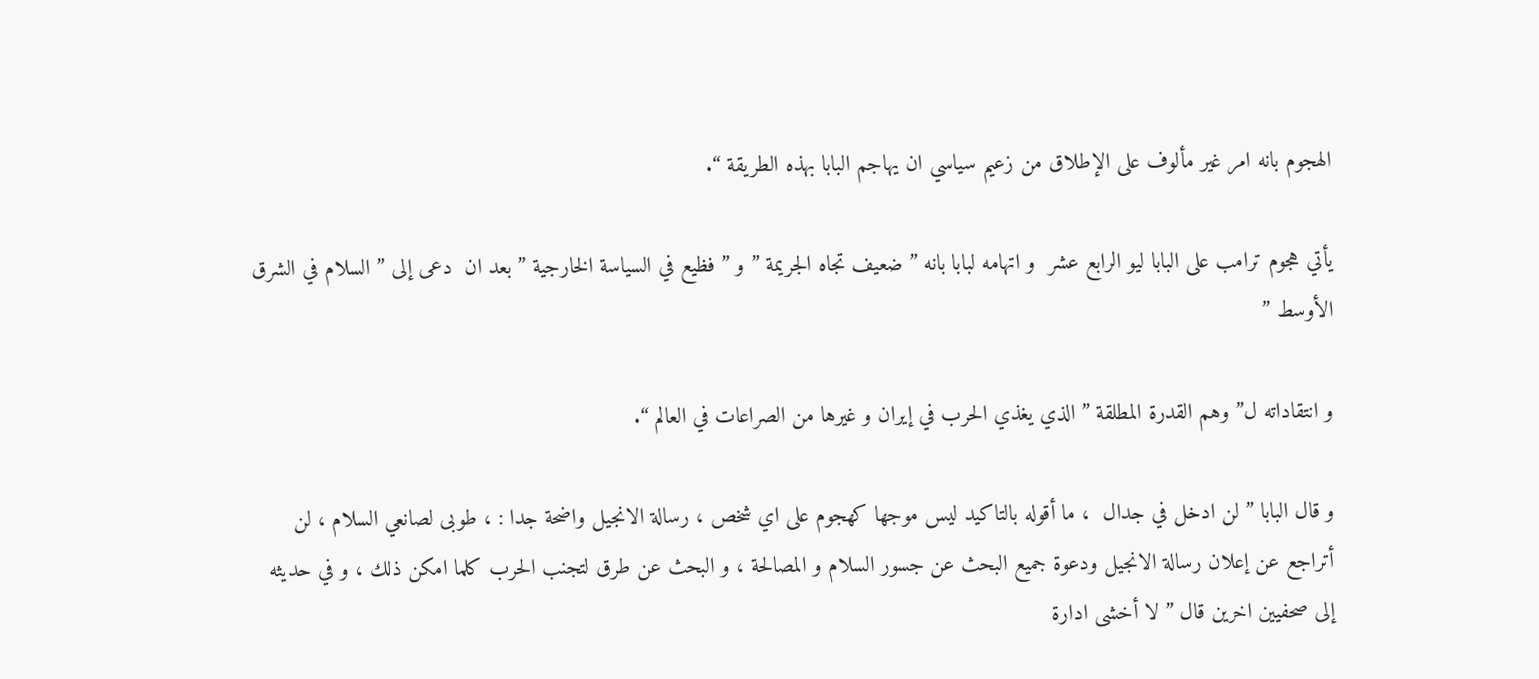الهجوم بانه امر غير مألوف على الإطلاق من زعيم سياسي ان يهاجم البابا بهذه الطريقة “.

يأتي هجوم ترامب على البابا ليو الرابع عشر  و اتهامه لبابا بانه ” ضعيف تجاه الجريمة ” و ” فظيع في السياسة الخارجية ” بعد ان  دعى إلى ” السلام في الشرق الأوسط ”

و انتقاداته ل” وهم القدرة المطلقة ” الذي يغذي الحرب في إيران و غيرها من الصراعات في العالم “.

و قال البابا ” لن ادخل في جدال  ، ما أقوله بالتاكيد ليس موجها كهجوم على اي شخص ، رسالة الانجيل واضحة جدا : ، طوبى لصانعي السلام ، لن أتراجع عن إعلان رسالة الانجيل ودعوة جميع البحث عن جسور السلام و المصالحة ، و البحث عن طرق لتجنب الحرب كلما امكن ذلك ، و في حديثه إلى صحفيين اخرين قال ” لا أخشى ادارة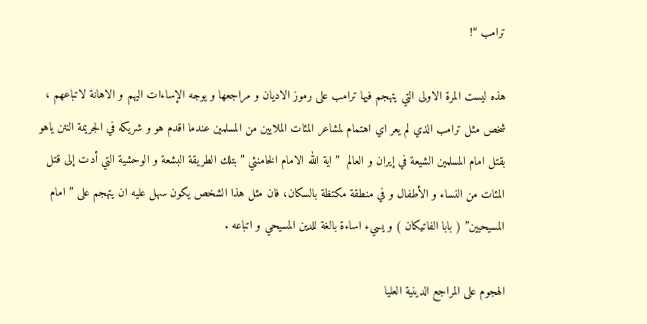ترامب “!

هذه ليست المرة الاولى التي يتهجم فيها ترامب على رموز الاديان و مراجعها و يوجه الإساءات اليهم و الاهانة لاتباعهم ، شخص مثل ترامب الذي لم يعر اي اهتمام لمشاعر المئات الملايين من المسلمين عندما اقدم هو و شريكه في الجريمة النتن ياهو بقتل امام المسلمين الشيعة في إيران و العالم  ” اية الله الامام الخامنئي ” بتلك الطريقة البشعة و الوحشية التي أدت إلى قتل المئات من النساء و الأطفال و في منطقة مكتظة بالسكان، فان مثل هذا الشخص يكون سهل عليه ان يتهجم على ” امام المسيحيين” ( بابا الفاتيكان ) و يسيء اساءة بالغة للدين المسيحي و اتباعه .

الهجوم على المراجع الدينية العليا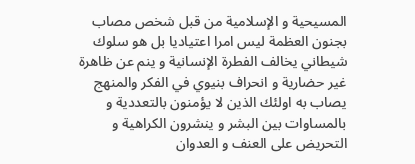المسيحية و الإسلامية من قبل شخص مصاب بجنون العظمة ليس امرا اعتياديا بل هو سلوك شيطاني يخالف الفطرة الإنسانية و ينم عن ظاهرة غير حضارية و انحراف بنيوي في الفكر والمنهج يصاب به اولئك الذين لا يؤمنون بالتعددية و بالمساوات بين البشر و ينشرون الكراهية و التحريض على العنف و العدوان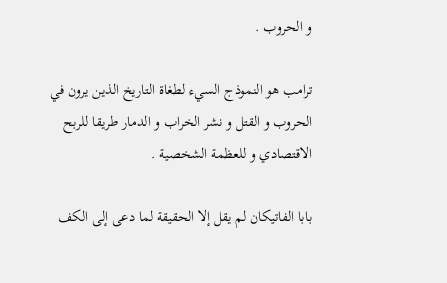و الحروب .

ترامب هو النموذج السيء لطغاة التاريخ الذين يرون في الحروب و القتل و نشر الخراب و الدمار طريقا للربح الاقتصادي و للعظمة الشخصية .

بابا الفاتيكان لم يقل إلا الحقيقة لما دعى إلى الكف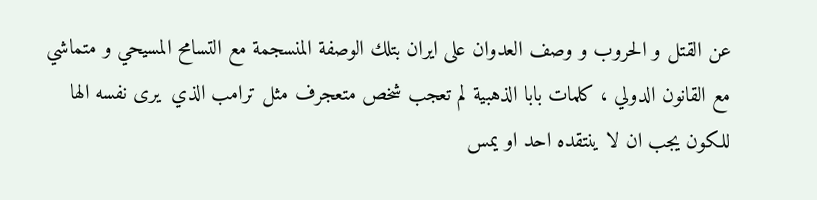عن القتل و الحروب و وصف العدوان على ايران بتلك الوصفة المنسجمة مع التسامح المسيحي و متماشي مع القانون الدولي ، كلمات بابا الذهبية لم تعجب شخص متعجرف مثل ترامب الذي  يرى نفسه الها للكون يجب ان لا ينتقده احد او يمس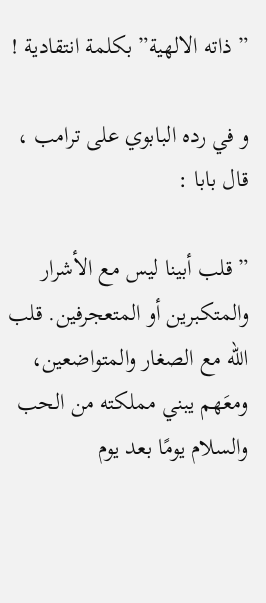” ذاته الالهية” بكلمة انتقادية !

و في رده البابوي على ترامب ، قال بابا :

” قلب أبينا ليس مع الأشرار والمتكبرين أو المتعجرفين. قلب الله مع الصغار والمتواضعين، ومعَهم يبني مملكته من الحب والسلام يومًا بعد يوم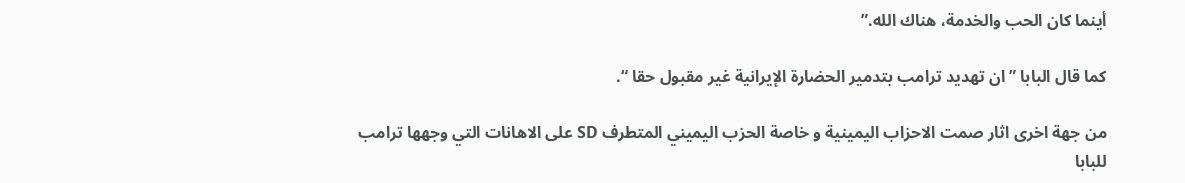أينما كان الحب والخدمة، هناك الله.”

كما قال البابا ” ان تهديد ترامب بتدمير الحضارة الإيرانية غير مقبول حقا “.

من جهة اخرى اثار صمت الاحزاب اليمينية و خاصة الحزب اليميني المتطرف SD على الاهانات التي وجهها ترامب للبابا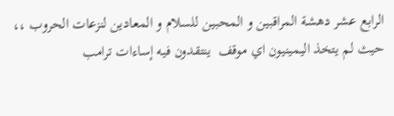الرابع عشر دهشة المراقبين و المحبين للسلام و المعادين لنزعات الحروب ،، حيث لم يتخذ اليمينيون اي موقف  ينتقدون فيه إساءات ترامب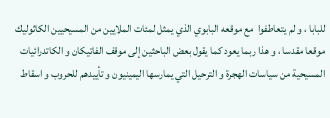للبابا ، و لم يتعاطفوا  مع موقعه البابوي الذي يمثل لمئات الملايين من المسيحيين الكاثوليك موقعا مقدسا ، و هذا ربما يعود كما يقول بعض الباحثين إلى موقف الفاتيكان و الكاتدرائيات المسيحية من سياسات الهجرة و الترحيل التي يمارسها اليمينيون و تأييدهم للحروب و اسقاط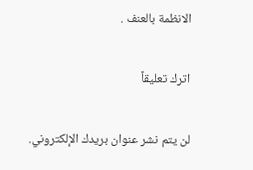الانظمة بالعنف .

اترك تعليقاً

لن يتم نشر عنوان بريدك الإلكتروني.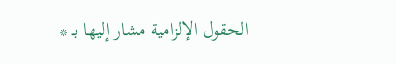الحقول الإلزامية مشار إليها بـ *